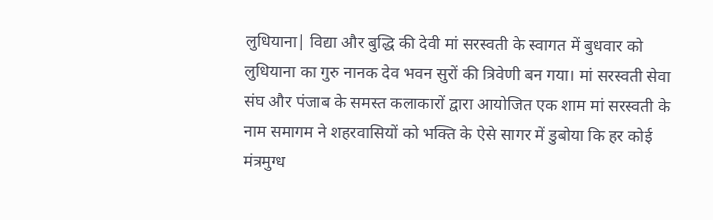लुधियाना| विद्या और बुद्धि की देवी मां सरस्वती के स्वागत में बुधवार को लुधियाना का गुरु नानक देव भवन सुरों की त्रिवेणी बन गया। मां सरस्वती सेवा संघ और पंजाब के समस्त कलाकारों द्वारा आयोजित एक शाम मां सरस्वती के नाम समागम ने शहरवासियों को भक्ति के ऐसे सागर में डुबोया कि हर कोई मंत्रमुग्ध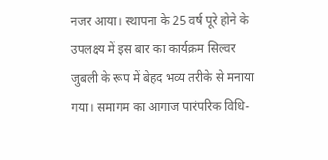नजर आया। स्थापना के 25 वर्ष पूरे होने के उपलक्ष्य में इस बार का कार्यक्रम सिल्वर जुबली के रूप में बेहद भव्य तरीके से मनाया गया। समागम का आगाज पारंपरिक विधि-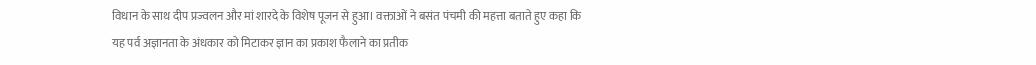विधान के साथ दीप प्रज्वलन और मां शारदे के विशेष पूजन से हुआ। वक्ताओं ने बसंत पंचमी की महत्ता बताते हुए कहा कि यह पर्व अज्ञानता के अंधकार को मिटाकर ज्ञान का प्रकाश फैलाने का प्रतीक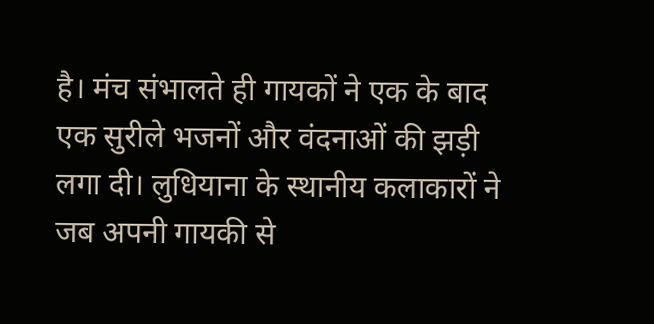है। मंच संभालते ही गायकों ने एक के बाद एक सुरीले भजनों और वंदनाओं की झड़ी लगा दी। लुधियाना के स्थानीय कलाकारों ने जब अपनी गायकी से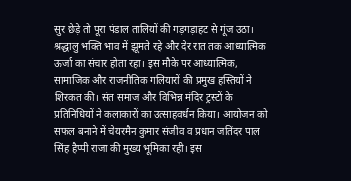सुर छेड़े तो पूरा पंडाल तालियों की गड़गड़ाहट से गूंज उठा। श्रद्धालु भक्ति भाव में झूमते रहे और देर रात तक आध्यात्मिक ऊर्जा का संचार होता रहा। इस मौके पर आध्यात्मिक, सामाजिक और राजनीतिक गलियारों की प्रमुख हस्तियों ने शिरकत की। संत समाज और विभिन्न मंदिर ट्रस्टों के प्रतिनिधियों ने कलाकारों का उत्साहवर्धन किया। आयोजन को सफल बनाने में चेयरमैन कुमार संजीव व प्रधान जतिंदर पाल सिंह हैप्पी राजा की मुख्य भूमिका रही। इस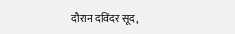दौरान दविंदर सूद,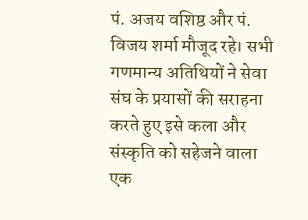पं. अजय वशिष्ठ और पं. विजय शर्मा मौजूद रहे। सभी गणमान्य अतिथियों ने सेवा संघ के प्रयासों की सराहना करते हुए इसे कला और संस्कृति को सहेजने वाला एक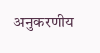अनुकरणीय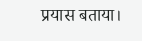प्रयास बताया।